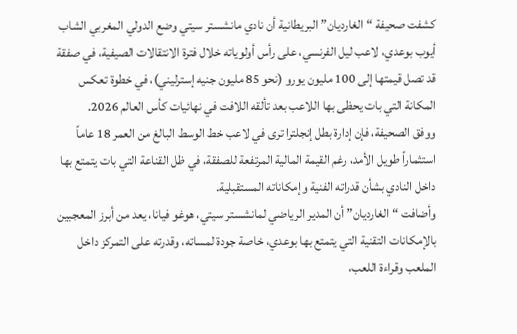كشفت صحيفة “الغارديان” البريطانية أن نادي مانشستر سيتي وضع الدولي المغربي الشاب أيوب بوعدي، لاعب ليل الفرنسي، على رأس أولوياته خلال فترة الانتقالات الصيفية، في صفقة قد تصل قيمتها إلى 100 مليون يورو (نحو 85 مليون جنيه إسترليني)، في خطوة تعكس المكانة التي بات يحظى بها اللاعب بعد تألقه اللافت في نهائيات كأس العالم 2026.
ووفق الصحيفة، فإن إدارة بطل إنجلترا ترى في لاعب خط الوسط البالغ من العمر 18 عاماً استثماراً طويل الأمد، رغم القيمة المالية المرتفعة للصفقة، في ظل القناعة التي بات يتمتع بها داخل النادي بشأن قدراته الفنية وإمكاناته المستقبلية.
وأضافت “الغارديان” أن المدير الرياضي لمانشستر سيتي، هوغو فيانا، يعد من أبرز المعجبين بالإمكانات التقنية التي يتمتع بها بوعدي، خاصة جودة لمساته، وقدرته على التمركز داخل الملعب وقراءة اللعب،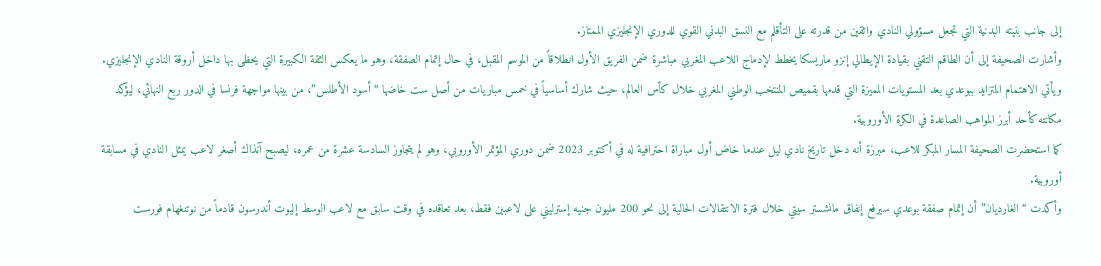إلى جانب بنيته البدنية التي تجعل مسؤولي النادي واثقين من قدرته على التأقلم مع النسق البدني القوي للدوري الإنجليزي الممتاز.
وأشارت الصحيفة إلى أن الطاقم التقني بقيادة الإيطالي إنزو ماريسكا يخطط لإدماج اللاعب المغربي مباشرة ضمن الفريق الأول انطلاقاً من الموسم المقبل، في حال إتمام الصفقة، وهو ما يعكس الثقة الكبيرة التي يحظى بها داخل أروقة النادي الإنجليزي.
ويأتي الاهتمام المتزايد ببوعدي بعد المستويات المميزة التي قدمها بقميص المنتخب الوطني المغربي خلال كأس العالم، حيث شارك أساسياً في خمس مباريات من أصل ست خاضها “أسود الأطلس”، من بينها مواجهة فرنسا في الدور ربع النهائي، ليؤكد مكانته كأحد أبرز المواهب الصاعدة في الكرة الأوروبية.
كما استحضرت الصحيفة المسار المبكر للاعب، مبرزة أنه دخل تاريخ نادي ليل عندما خاض أول مباراة احترافية له في أكتوبر 2023 ضمن دوري المؤتمر الأوروبي، وهو لم يتجاوز السادسة عشرة من عمره، ليصبح آنذاك أصغر لاعب يمثل النادي في مسابقة أوروبية.
وأكدت “الغارديان” أن إتمام صفقة بوعدي سيرفع إنفاق مانشستر سيتي خلال فترة الانتقالات الحالية إلى نحو 200 مليون جنيه إسترليني على لاعبين فقط، بعد تعاقده في وقت سابق مع لاعب الوسط إليوت أندرسون قادماً من نوتنغهام فورست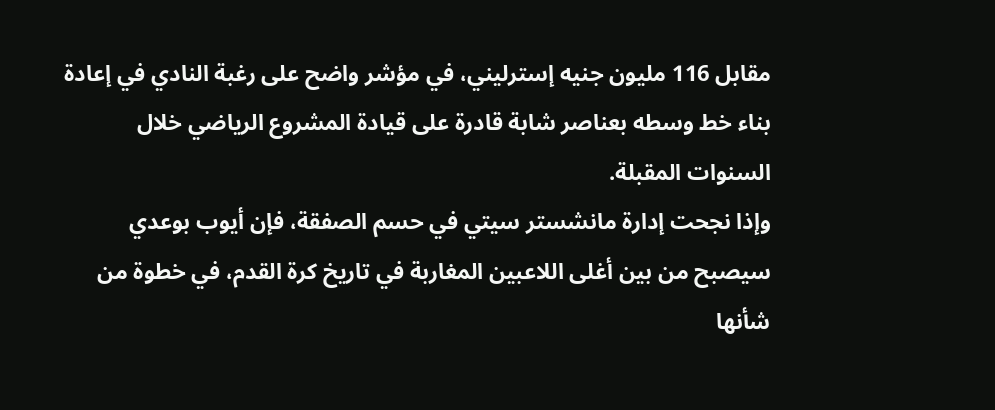مقابل 116 مليون جنيه إسترليني، في مؤشر واضح على رغبة النادي في إعادة بناء خط وسطه بعناصر شابة قادرة على قيادة المشروع الرياضي خلال السنوات المقبلة.
وإذا نجحت إدارة مانشستر سيتي في حسم الصفقة، فإن أيوب بوعدي سيصبح من بين أغلى اللاعبين المغاربة في تاريخ كرة القدم، في خطوة من شأنها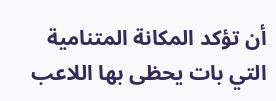أن تؤكد المكانة المتنامية التي بات يحظى بها اللاعب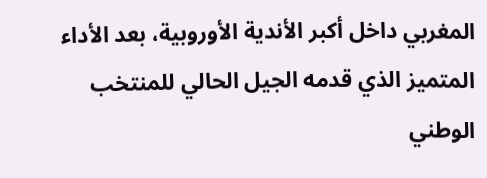المغربي داخل أكبر الأندية الأوروبية، بعد الأداء المتميز الذي قدمه الجيل الحالي للمنتخب الوطني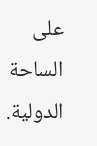على الساحة الدولية.